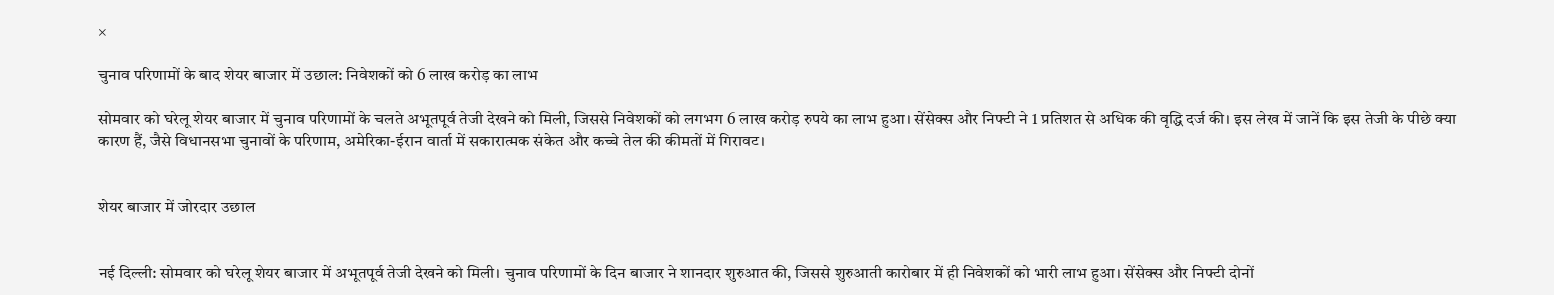×

चुनाव परिणामों के बाद शेयर बाजार में उछाल: निवेशकों को 6 लाख करोड़ का लाभ

सोमवार को घरेलू शेयर बाजार में चुनाव परिणामों के चलते अभूतपूर्व तेजी देखने को मिली, जिससे निवेशकों को लगभग 6 लाख करोड़ रुपये का लाभ हुआ। सेंसेक्स और निफ्टी ने 1 प्रतिशत से अधिक की वृद्धि दर्ज की। इस लेख में जानें कि इस तेजी के पीछे क्या कारण हैं, जैसे विधानसभा चुनावों के परिणाम, अमेरिका-ईरान वार्ता में सकारात्मक संकेत और कच्चे तेल की कीमतों में गिरावट।


शेयर बाजार में जोरदार उछाल


नई दिल्ली: सोमवार को घरेलू शेयर बाजार में अभूतपूर्व तेजी देखने को मिली। चुनाव परिणामों के दिन बाजार ने शानदार शुरुआत की, जिससे शुरुआती कारोबार में ही निवेशकों को भारी लाभ हुआ। सेंसेक्स और निफ्टी दोनों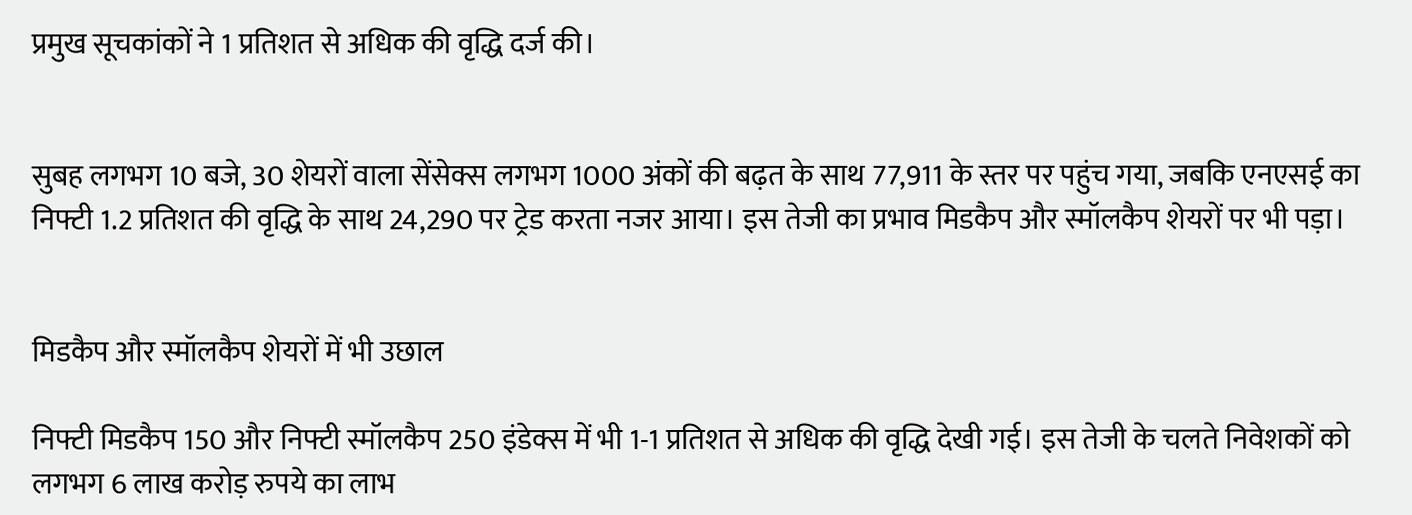प्रमुख सूचकांकों ने 1 प्रतिशत से अधिक की वृद्धि दर्ज की।


सुबह लगभग 10 बजे, 30 शेयरों वाला सेंसेक्स लगभग 1000 अंकों की बढ़त के साथ 77,911 के स्तर पर पहुंच गया, जबकि एनएसई का निफ्टी 1.2 प्रतिशत की वृद्धि के साथ 24,290 पर ट्रेड करता नजर आया। इस तेजी का प्रभाव मिडकैप और स्मॉलकैप शेयरों पर भी पड़ा।


मिडकैप और स्मॉलकैप शेयरों में भी उछाल

निफ्टी मिडकैप 150 और निफ्टी स्मॉलकैप 250 इंडेक्स में भी 1-1 प्रतिशत से अधिक की वृद्धि देखी गई। इस तेजी के चलते निवेशकों को लगभग 6 लाख करोड़ रुपये का लाभ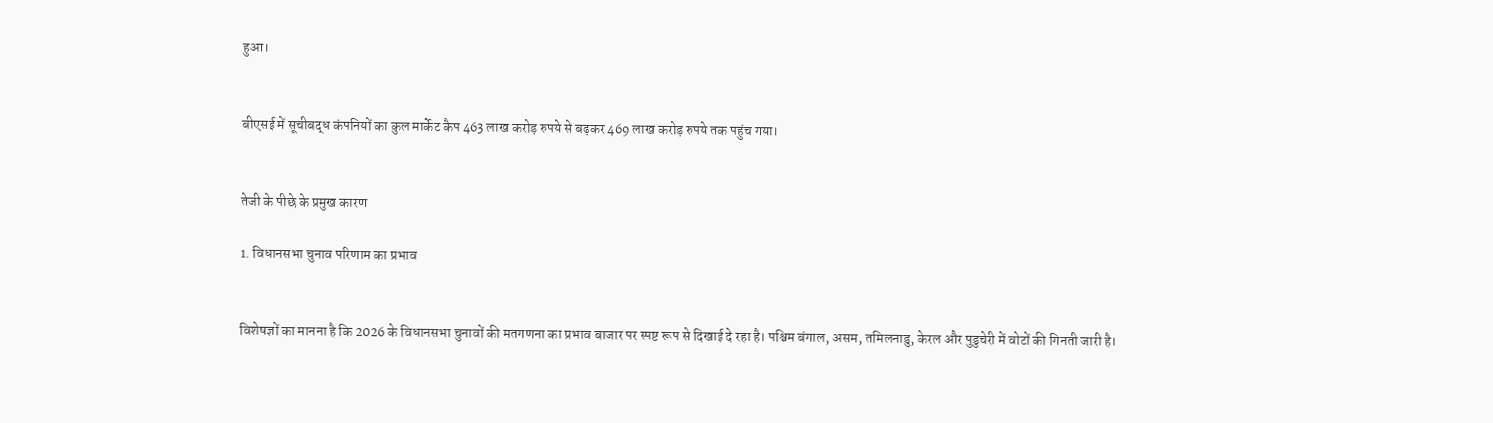हुआ।


बीएसई में सूचीबद्ध कंपनियों का कुल मार्केट कैप 463 लाख करोड़ रुपये से बढ़कर 469 लाख करोड़ रुपये तक पहुंच गया।


तेजी के पीछे के प्रमुख कारण

1. विधानसभा चुनाव परिणाम का प्रभाव


विशेषज्ञों का मानना है कि 2026 के विधानसभा चुनावों की मतगणना का प्रभाव बाजार पर स्पष्ट रूप से दिखाई दे रहा है। पश्चिम बंगाल, असम, तमिलनाडु, केरल और पुडुचेरी में वोटों की गिनती जारी है।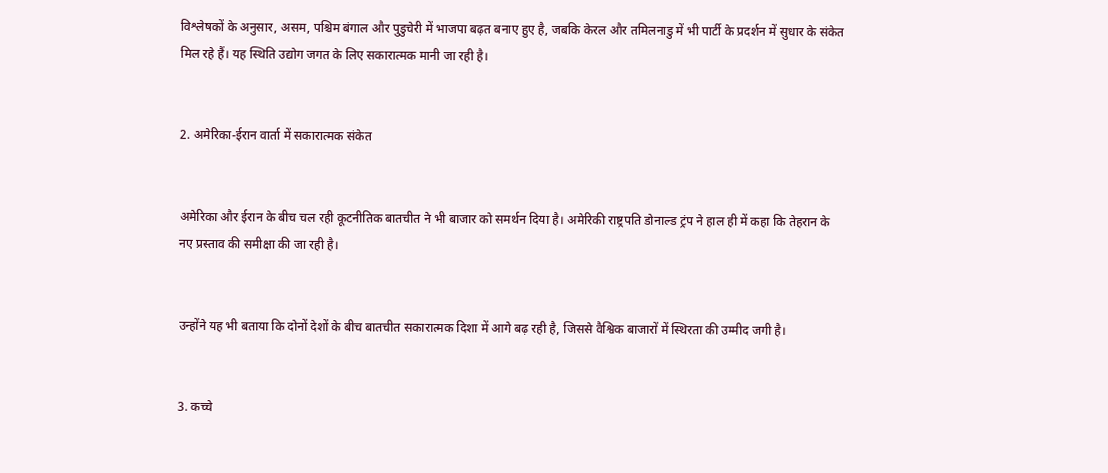विश्लेषकों के अनुसार, असम, पश्चिम बंगाल और पुडुचेरी में भाजपा बढ़त बनाए हुए है, जबकि केरल और तमिलनाडु में भी पार्टी के प्रदर्शन में सुधार के संकेत मिल रहे हैं। यह स्थिति उद्योग जगत के लिए सकारात्मक मानी जा रही है।


2. अमेरिका-ईरान वार्ता में सकारात्मक संकेत


अमेरिका और ईरान के बीच चल रही कूटनीतिक बातचीत ने भी बाजार को समर्थन दिया है। अमेरिकी राष्ट्रपति डोनाल्ड ट्रंप ने हाल ही में कहा कि तेहरान के नए प्रस्ताव की समीक्षा की जा रही है।


उन्होंने यह भी बताया कि दोनों देशों के बीच बातचीत सकारात्मक दिशा में आगे बढ़ रही है, जिससे वैश्विक बाजारों में स्थिरता की उम्मीद जगी है।


3. कच्चे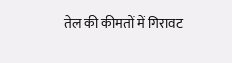तेल की कीमतों में गिरावट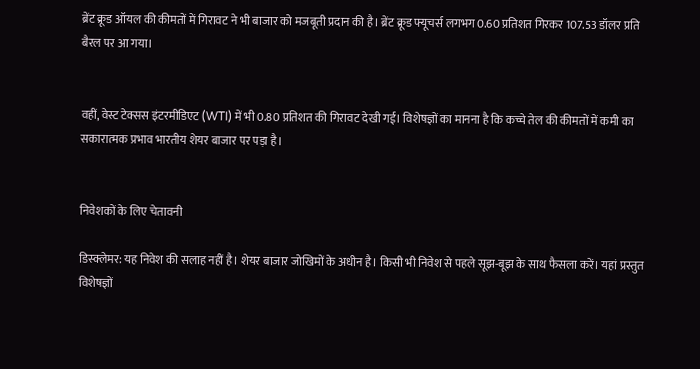ब्रेंट क्रूड ऑयल की कीमतों में गिरावट ने भी बाजार को मजबूती प्रदान की है। ब्रेंट क्रूड फ्यूचर्स लगभग 0.60 प्रतिशत गिरकर 107.53 डॉलर प्रति बैरल पर आ गया।


वहीं, वेस्ट टेक्सस इंटरमीडिएट (WTI) में भी 0.80 प्रतिशत की गिरावट देखी गई। विशेषज्ञों का मानना है कि कच्चे तेल की कीमतों में कमी का सकारात्मक प्रभाव भारतीय शेयर बाजार पर पड़ा है।


निवेशकों के लिए चेतावनी

डिस्क्लेमर: यह निवेश की सलाह नहीं है। शेयर बाजार जोखिमों के अधीन है। किसी भी निवेश से पहले सूझ-बूझ के साथ फैसला करें। यहां प्रस्तुत विशेषज्ञों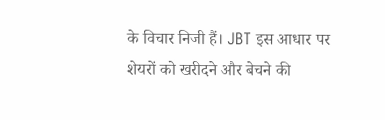के विचार निजी हैं। JBT इस आधार पर शेयरों को खरीदने और बेचने की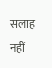सलाह नहीं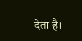देता है।